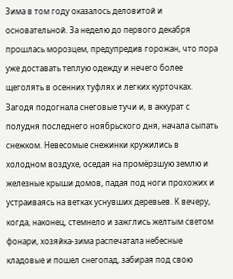Зима в том году оказалось деловитой и основательной. За неделю до первого декабря прошлась морозцем, предупредив горожан, что пора уже доставать теплую одежду и нечего более щеголять в осенних туфлях и легких курточках. Загодя подогнала снеговые тучи и, в аккурат с полудня последнего ноябрьского дня, начала сыпать снежком. Невесомые снежинки кружились в холодном воздухе, оседая на промёрзшую землю и железные крыши домов, падая под ноги прохожих и устраиваясь на ветках уснувших деревьев. К вечеру, когда, наконец, стемнело и зажглись желтым светом фонари, хозяйка-зима распечатала небесные кладовые и пошел снегопад, забирая под свою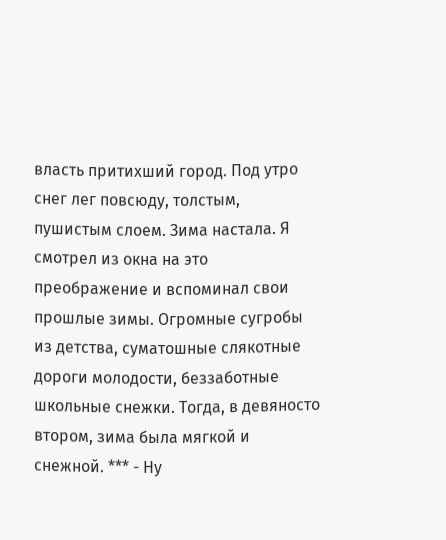власть притихший город. Под утро снег лег повсюду, толстым, пушистым слоем. Зима настала. Я смотрел из окна на это преображение и вспоминал свои прошлые зимы. Огромные сугробы из детства, суматошные слякотные дороги молодости, беззаботные школьные снежки. Тогда, в девяносто втором, зима была мягкой и снежной. *** - Ну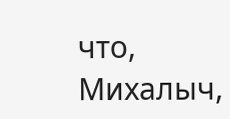что, Михалыч,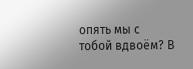опять мы с тобой вдвоём? В